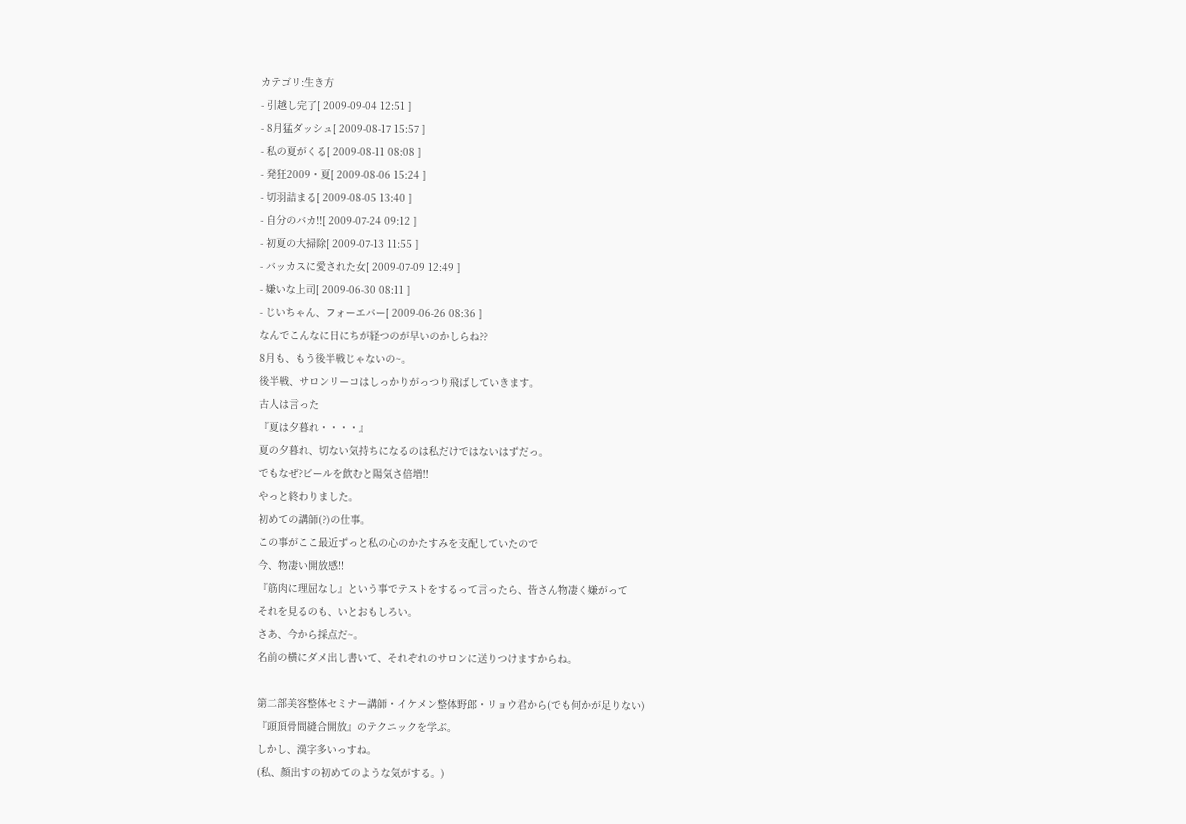カテゴリ:生き方
- 引越し完了[ 2009-09-04 12:51 ]
- 8月猛ダッシュ[ 2009-08-17 15:57 ]
- 私の夏がくる[ 2009-08-11 08:08 ]
- 発狂2009・夏[ 2009-08-06 15:24 ]
- 切羽詰まる[ 2009-08-05 13:40 ]
- 自分のバカ!![ 2009-07-24 09:12 ]
- 初夏の大掃除[ 2009-07-13 11:55 ]
- バッカスに愛された女[ 2009-07-09 12:49 ]
- 嫌いな上司[ 2009-06-30 08:11 ]
- じいちゃん、フォーエバー[ 2009-06-26 08:36 ]
なんでこんなに日にちが経つのが早いのかしらね??
8月も、もう後半戦じゃないの~。
後半戦、サロンリーコはしっかりがっつり飛ばしていきます。
古人は言った
『夏は夕暮れ・・・・』
夏の夕暮れ、切ない気持ちになるのは私だけではないはずだっ。
でもなぜ?ビールを飲むと陽気さ倍増!!
やっと終わりました。
初めての講師(?)の仕事。
この事がここ最近ずっと私の心のかたすみを支配していたので
今、物凄い開放感!!
『筋肉に理屈なし』という事でテストをするって言ったら、皆さん物凄く嫌がって
それを見るのも、いとおもしろい。
さあ、今から採点だ~。
名前の横にダメ出し書いて、それぞれのサロンに送りつけますからね。

第二部美容整体セミナー講師・イケメン整体野郎・リョウ君から(でも何かが足りない)
『頭頂骨間縫合開放』のテクニックを学ぶ。
しかし、漢字多いっすね。
(私、顔出すの初めてのような気がする。)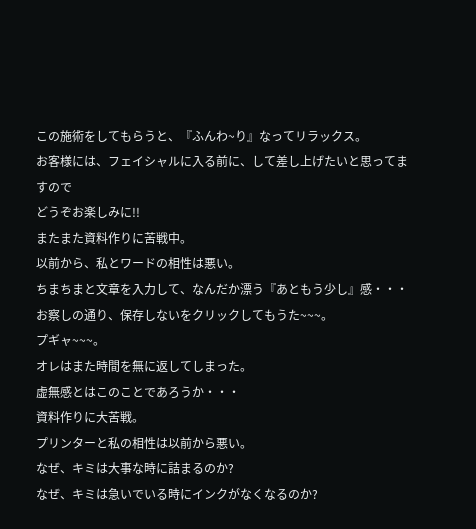この施術をしてもらうと、『ふんわ~り』なってリラックス。
お客様には、フェイシャルに入る前に、して差し上げたいと思ってますので
どうぞお楽しみに!!
またまた資料作りに苦戦中。
以前から、私とワードの相性は悪い。
ちまちまと文章を入力して、なんだか漂う『あともう少し』感・・・
お察しの通り、保存しないをクリックしてもうた~~~。
プギャ~~~。
オレはまた時間を無に返してしまった。
虚無感とはこのことであろうか・・・
資料作りに大苦戦。
プリンターと私の相性は以前から悪い。
なぜ、キミは大事な時に詰まるのか?
なぜ、キミは急いでいる時にインクがなくなるのか?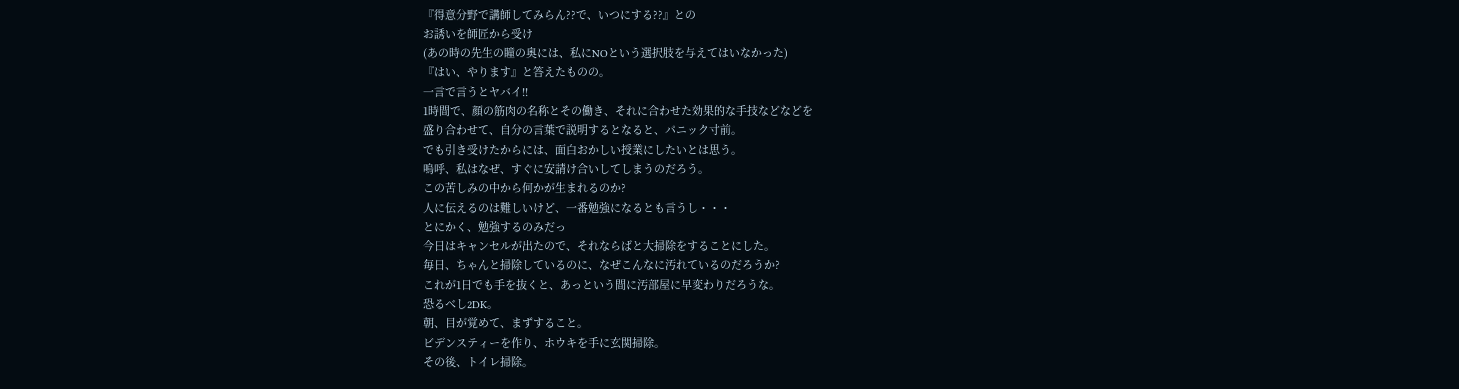『得意分野で講師してみらん??で、いつにする??』との
お誘いを師匠から受け
(あの時の先生の瞳の奥には、私にNOという選択肢を与えてはいなかった)
『はい、やります』と答えたものの。
一言で言うとヤバイ!!
1時間で、顔の筋肉の名称とその働き、それに合わせた効果的な手技などなどを
盛り合わせて、自分の言葉で説明するとなると、パニック寸前。
でも引き受けたからには、面白おかしい授業にしたいとは思う。
嗚呼、私はなぜ、すぐに安請け合いしてしまうのだろう。
この苦しみの中から何かが生まれるのか?
人に伝えるのは難しいけど、一番勉強になるとも言うし・・・
とにかく、勉強するのみだっ
今日はキャンセルが出たので、それならばと大掃除をすることにした。
毎日、ちゃんと掃除しているのに、なぜこんなに汚れているのだろうか?
これが1日でも手を抜くと、あっという間に汚部屋に早変わりだろうな。
恐るべし2DK。
朝、目が覚めて、まずすること。
ビデンスティーを作り、ホウキを手に玄関掃除。
その後、トイレ掃除。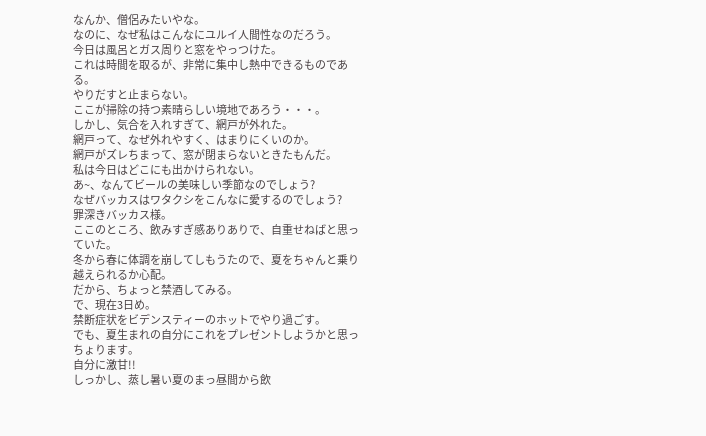なんか、僧侶みたいやな。
なのに、なぜ私はこんなにユルイ人間性なのだろう。
今日は風呂とガス周りと窓をやっつけた。
これは時間を取るが、非常に集中し熱中できるものである。
やりだすと止まらない。
ここが掃除の持つ素晴らしい境地であろう・・・。
しかし、気合を入れすぎて、網戸が外れた。
網戸って、なぜ外れやすく、はまりにくいのか。
網戸がズレちまって、窓が閉まらないときたもんだ。
私は今日はどこにも出かけられない。
あ~、なんてビールの美味しい季節なのでしょう?
なぜバッカスはワタクシをこんなに愛するのでしょう?
罪深きバッカス様。
ここのところ、飲みすぎ感ありありで、自重せねばと思っていた。
冬から春に体調を崩してしもうたので、夏をちゃんと乗り越えられるか心配。
だから、ちょっと禁酒してみる。
で、現在3日め。
禁断症状をビデンスティーのホットでやり過ごす。
でも、夏生まれの自分にこれをプレゼントしようかと思っちょります。
自分に激甘!!
しっかし、蒸し暑い夏のまっ昼間から飲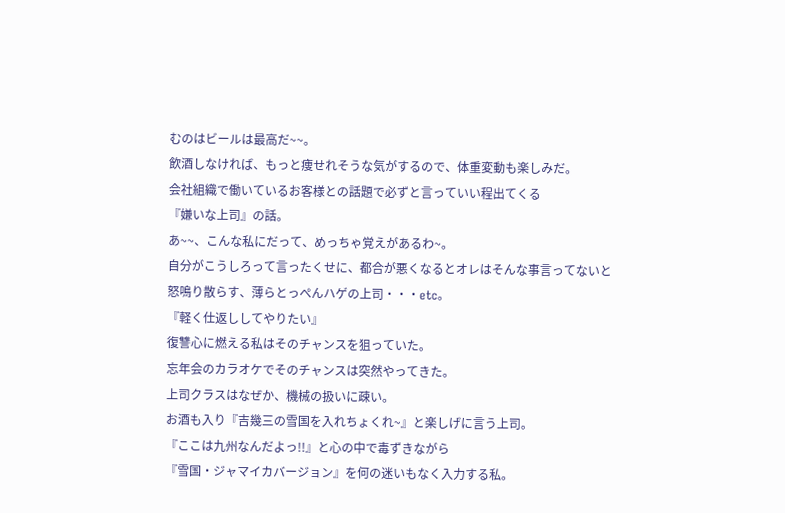むのはビールは最高だ~~。
飲酒しなければ、もっと痩せれそうな気がするので、体重変動も楽しみだ。
会社組織で働いているお客様との話題で必ずと言っていい程出てくる
『嫌いな上司』の話。
あ~~、こんな私にだって、めっちゃ覚えがあるわ~。
自分がこうしろって言ったくせに、都合が悪くなるとオレはそんな事言ってないと
怒鳴り散らす、薄らとっぺんハゲの上司・・・etc。
『軽く仕返ししてやりたい』
復讐心に燃える私はそのチャンスを狙っていた。
忘年会のカラオケでそのチャンスは突然やってきた。
上司クラスはなぜか、機械の扱いに疎い。
お酒も入り『吉幾三の雪国を入れちょくれ~』と楽しげに言う上司。
『ここは九州なんだよっ!!』と心の中で毒ずきながら
『雪国・ジャマイカバージョン』を何の迷いもなく入力する私。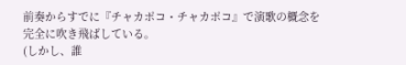前奏からすでに『チャカポコ・チャカポコ』で演歌の概念を完全に吹き飛ばしている。
(しかし、誰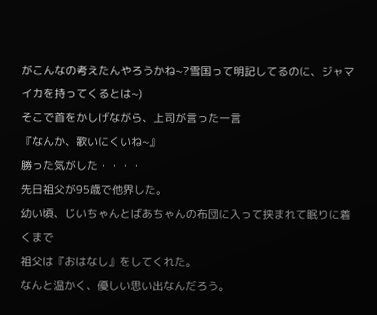がこんなの考えたんやろうかね~?雪国って明記してるのに、ジャマイカを持ってくるとは~)
そこで首をかしげながら、上司が言った一言
『なんか、歌いにくいね~』
勝った気がした・・・・
先日祖父が95歳で他界した。
幼い頃、じいちゃんとばあちゃんの布団に入って挟まれて眠りに着くまで
祖父は『おはなし』をしてくれた。
なんと温かく、優しい思い出なんだろう。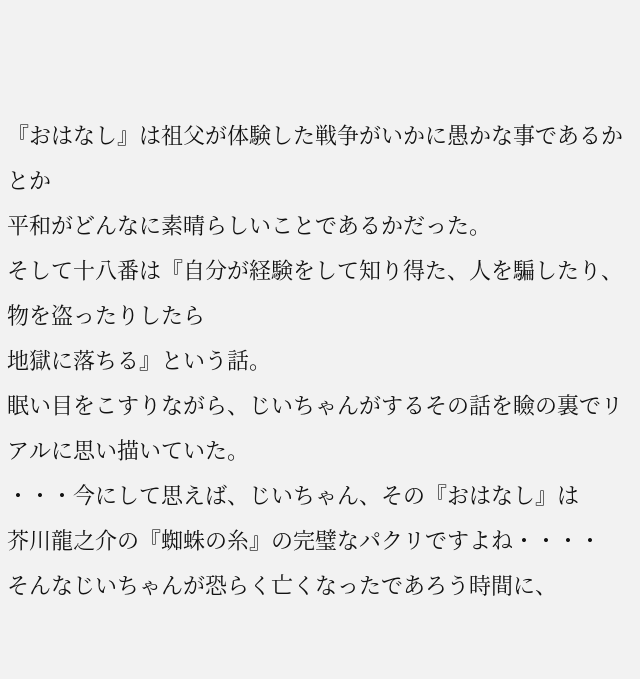『おはなし』は祖父が体験した戦争がいかに愚かな事であるかとか
平和がどんなに素晴らしいことであるかだった。
そして十八番は『自分が経験をして知り得た、人を騙したり、物を盗ったりしたら
地獄に落ちる』という話。
眠い目をこすりながら、じいちゃんがするその話を瞼の裏でリアルに思い描いていた。
・・・今にして思えば、じいちゃん、その『おはなし』は
芥川龍之介の『蜘蛛の糸』の完璧なパクリですよね・・・・
そんなじいちゃんが恐らく亡くなったであろう時間に、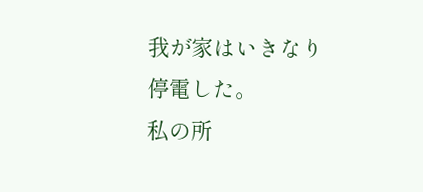我が家はいきなり
停電した。
私の所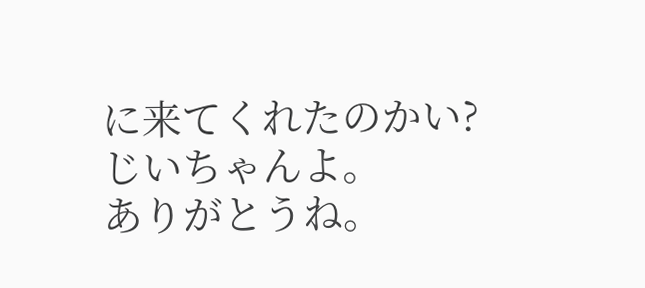に来てくれたのかい?じいちゃんよ。
ありがとうね。